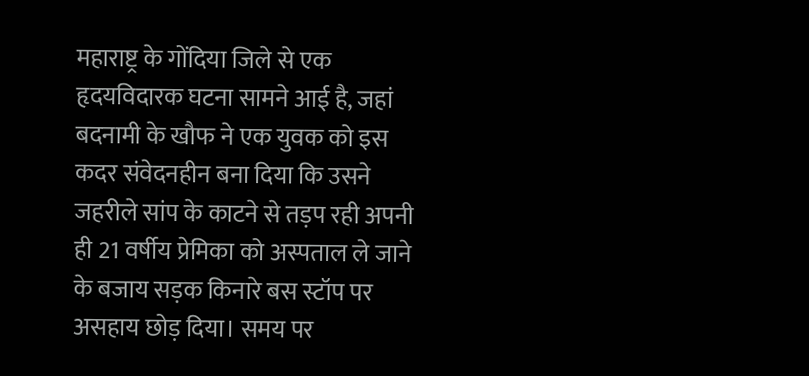महाराष्ट्र के गोंदिया जिले से एक हृदयविदारक घटना सामने आई है, जहां बदनामी के खौफ ने एक युवक को इस कदर संवेदनहीन बना दिया कि उसने जहरीले सांप के काटने से तड़प रही अपनी ही 21 वर्षीय प्रेमिका को अस्पताल ले जाने के बजाय सड़क किनारे बस स्टॉप पर असहाय छोड़ दिया। समय पर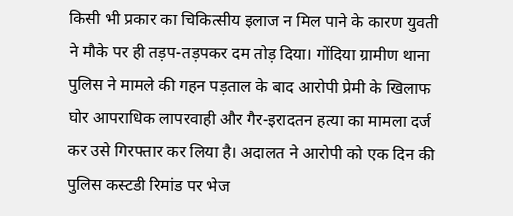किसी भी प्रकार का चिकित्सीय इलाज न मिल पाने के कारण युवती ने मौके पर ही तड़प-तड़पकर दम तोड़ दिया। गोंदिया ग्रामीण थाना पुलिस ने मामले की गहन पड़ताल के बाद आरोपी प्रेमी के खिलाफ घोर आपराधिक लापरवाही और गैर-इरादतन हत्या का मामला दर्ज कर उसे गिरफ्तार कर लिया है। अदालत ने आरोपी को एक दिन की पुलिस कस्टडी रिमांड पर भेज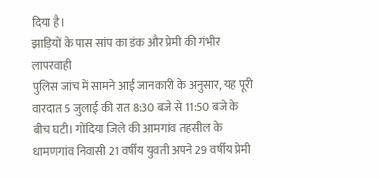दिया है।
झाड़ियों के पास सांप का डंक और प्रेमी की गंभीर लापरवाही
पुलिस जांच में सामने आई जानकारी के अनुसार, यह पूरी वारदात 5 जुलाई की रात 8:30 बजे से 11:50 बजे के बीच घटी। गोंदिया जिले की आमगांव तहसील के धामणगांव निवासी 21 वर्षीय युवती अपने 29 वर्षीय प्रेमी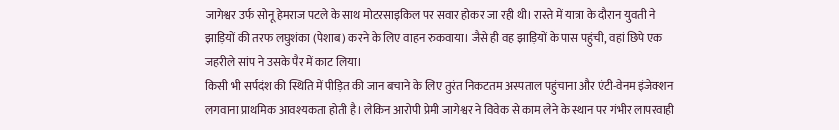जागेश्वर उर्फ सोनू हेमराज पटले के साथ मोटरसाइकिल पर सवार होकर जा रही थी। रास्ते में यात्रा के दौरान युवती ने झाड़ियों की तरफ लघुशंका (पेशाब) करने के लिए वाहन रुकवाया। जैसे ही वह झाड़ियों के पास पहुंची, वहां छिपे एक जहरीले सांप ने उसके पैर में काट लिया।
किसी भी सर्पदंश की स्थिति में पीड़ित की जान बचाने के लिए तुरंत निकटतम अस्पताल पहुंचाना और एंटी-वेनम इंजेक्शन लगवाना प्राथमिक आवश्यकता होती है। लेकिन आरोपी प्रेमी जागेश्वर ने विवेक से काम लेने के स्थान पर गंभीर लापरवाही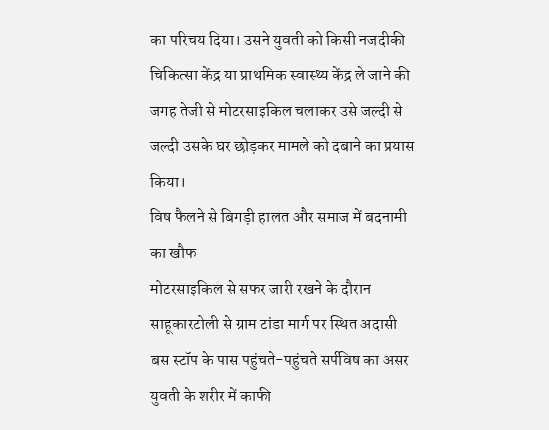का परिचय दिया। उसने युवती को किसी नजदीकी चिकित्सा केंद्र या प्राथमिक स्वास्थ्य केंद्र ले जाने की जगह तेजी से मोटरसाइकिल चलाकर उसे जल्दी से जल्दी उसके घर छोड़कर मामले को दबाने का प्रयास किया।
विष फैलने से बिगड़ी हालत और समाज में बदनामी का खौफ
मोटरसाइकिल से सफर जारी रखने के दौरान साहूकारटोली से ग्राम टांडा मार्ग पर स्थित अदासी बस स्टॉप के पास पहुंचते-पहुंचते सर्पविष का असर युवती के शरीर में काफी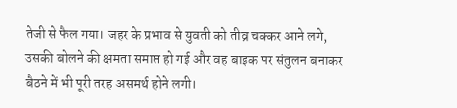तेजी से फैल गया। जहर के प्रभाव से युवती को तीव्र चक्कर आने लगे, उसकी बोलने की क्षमता समाप्त हो गई और वह बाइक पर संतुलन बनाकर बैठने में भी पूरी तरह असमर्थ होने लगी।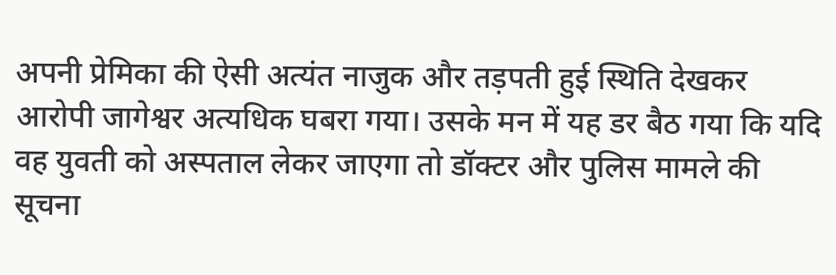अपनी प्रेमिका की ऐसी अत्यंत नाजुक और तड़पती हुई स्थिति देखकर आरोपी जागेश्वर अत्यधिक घबरा गया। उसके मन में यह डर बैठ गया कि यदि वह युवती को अस्पताल लेकर जाएगा तो डॉक्टर और पुलिस मामले की सूचना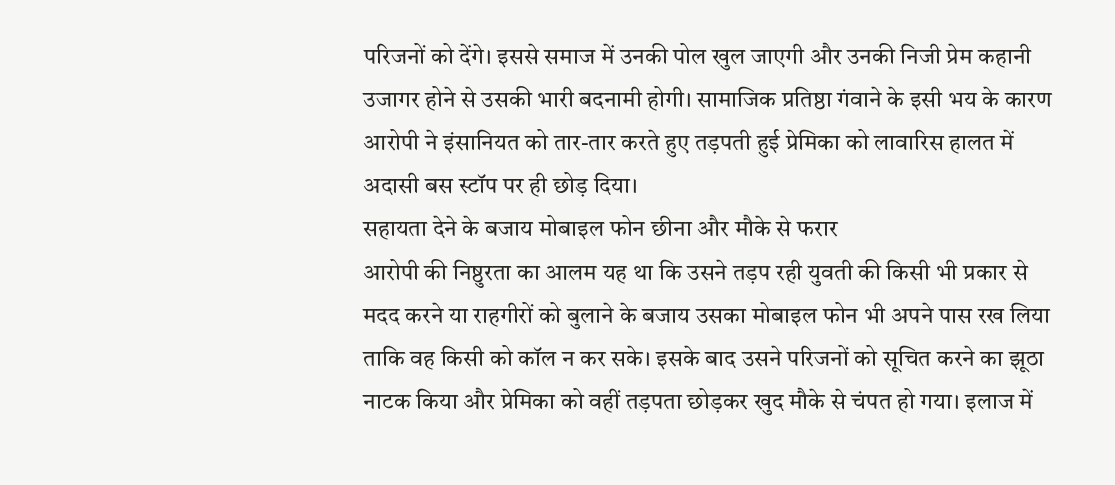परिजनों को देंगे। इससे समाज में उनकी पोल खुल जाएगी और उनकी निजी प्रेम कहानी उजागर होने से उसकी भारी बदनामी होगी। सामाजिक प्रतिष्ठा गंवाने के इसी भय के कारण आरोपी ने इंसानियत को तार-तार करते हुए तड़पती हुई प्रेमिका को लावारिस हालत में अदासी बस स्टॉप पर ही छोड़ दिया।
सहायता देने के बजाय मोबाइल फोन छीना और मौके से फरार
आरोपी की निष्ठुरता का आलम यह था कि उसने तड़प रही युवती की किसी भी प्रकार से मदद करने या राहगीरों को बुलाने के बजाय उसका मोबाइल फोन भी अपने पास रख लिया ताकि वह किसी को कॉल न कर सके। इसके बाद उसने परिजनों को सूचित करने का झूठा नाटक किया और प्रेमिका को वहीं तड़पता छोड़कर खुद मौके से चंपत हो गया। इलाज में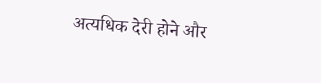अत्यधिक देरी होने और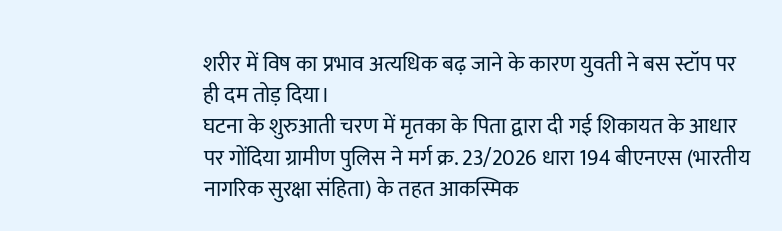शरीर में विष का प्रभाव अत्यधिक बढ़ जाने के कारण युवती ने बस स्टॉप पर ही दम तोड़ दिया।
घटना के शुरुआती चरण में मृतका के पिता द्वारा दी गई शिकायत के आधार पर गोंदिया ग्रामीण पुलिस ने मर्ग क्र. 23/2026 धारा 194 बीएनएस (भारतीय नागरिक सुरक्षा संहिता) के तहत आकस्मिक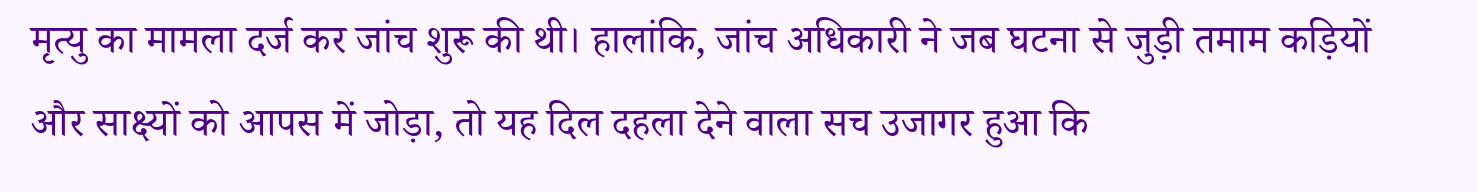मृत्यु का मामला दर्ज कर जांच शुरू की थी। हालांकि, जांच अधिकारी ने जब घटना से जुड़ी तमाम कड़ियों और साक्ष्यों को आपस में जोड़ा, तो यह दिल दहला देने वाला सच उजागर हुआ कि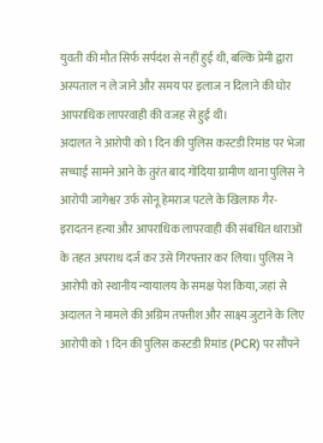युवती की मौत सिर्फ सर्पदंश से नहीं हुई थी, बल्कि प्रेमी द्वारा अस्पताल न ले जाने और समय पर इलाज न दिलाने की घोर आपराधिक लापरवाही की वजह से हुई थी।
अदालत ने आरोपी को 1 दिन की पुलिस कस्टडी रिमांड पर भेजा
सच्चाई सामने आने के तुरंत बाद गोंदिया ग्रामीण थाना पुलिस ने आरोपी जागेश्वर उर्फ सोनू हेमराज पटले के खिलाफ गैर-इरादतन हत्या और आपराधिक लापरवाही की संबंधित धाराओं के तहत अपराध दर्ज कर उसे गिरफ्तार कर लिया। पुलिस ने आरोपी को स्थानीय न्यायालय के समक्ष पेश किया, जहां से अदालत ने मामले की अग्रिम तफ्तीश और साक्ष्य जुटाने के लिए आरोपी को 1 दिन की पुलिस कस्टडी रिमांड (PCR) पर सौंपने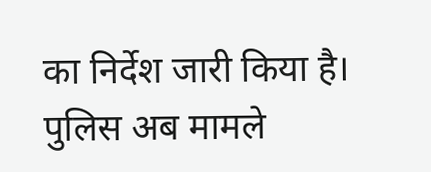का निर्देश जारी किया है। पुलिस अब मामले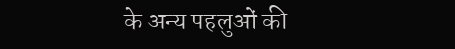के अन्य पहलुओं की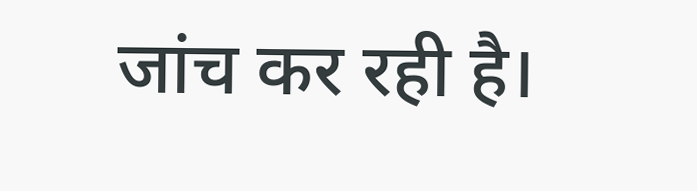जांच कर रही है।